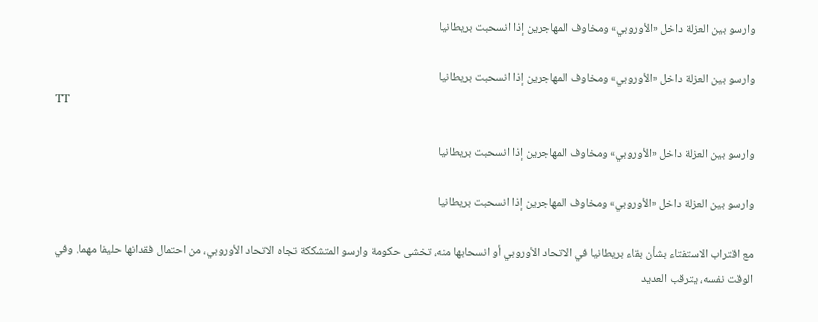وارسو بين العزلة داخل «الأوروبي» ومخاوف المهاجرين إذا انسحبت بريطانيا

وارسو بين العزلة داخل «الأوروبي» ومخاوف المهاجرين إذا انسحبت بريطانيا
TT

وارسو بين العزلة داخل «الأوروبي» ومخاوف المهاجرين إذا انسحبت بريطانيا

وارسو بين العزلة داخل «الأوروبي» ومخاوف المهاجرين إذا انسحبت بريطانيا

مع اقتراب الاستفتاء بشأن بقاء بريطانيا في الاتحاد الأوروبي أو انسحابها منه، تخشى حكومة وارسو المتشككة تجاه الاتحاد الأوروبي، من احتمال فقدانها حليفا مهما. وفي الوقت نفسه، يترقب العديد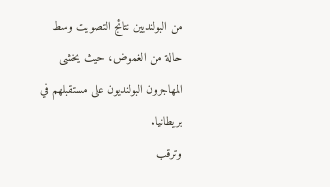من البولنديين نتائج التصويت وسط حالة من الغموض، حيث يخشى المهاجرون البولنديون على مستقبلهم في بريطانيا.
وترقب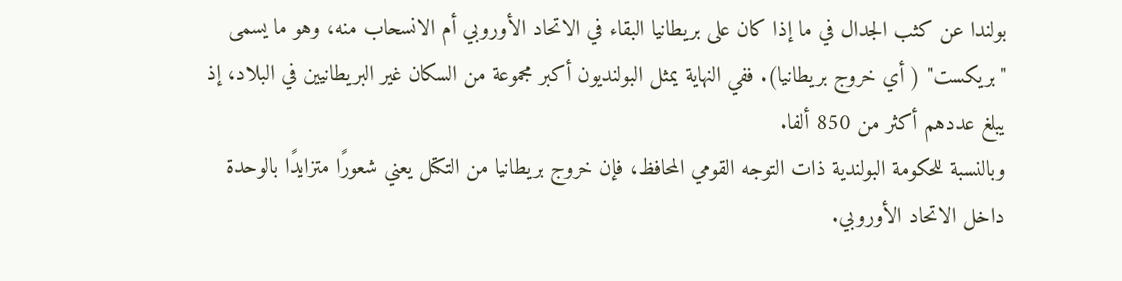بولندا عن كثب الجدال في ما إذا كان على بريطانيا البقاء في الاتحاد الأوروبي أم الانسحاب منه، وهو ما يسمى "بريكست" ( أي خروج بريطانيا). ففي النهاية يمثل البولنديون أكبر مجموعة من السكان غير البريطانيين في البلاد، إذ يبلغ عددهم أكثر من 850 ألفا.
وبالنسبة للحكومة البولندية ذات التوجه القومي المحافظ، فإن خروج بريطانيا من التكتل يعني شعورًا متزايدًا بالوحدة داخل الاتحاد الأوروبي.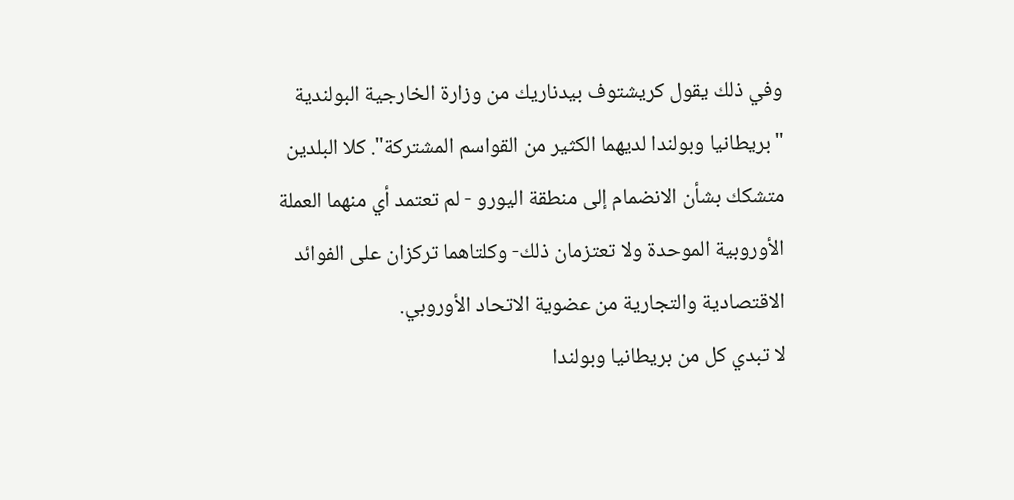وفي ذلك يقول كريشتوف بيدناريك من وزارة الخارجية البولندية "بريطانيا وبولندا لديهما الكثير من القواسم المشتركة". كلا البلدين متشكك بشأن الانضمام إلى منطقة اليورو - لم تعتمد أي منهما العملة الأوروبية الموحدة ولا تعتزمان ذلك- وكلتاهما تركزان على الفوائد الاقتصادية والتجارية من عضوية الاتحاد الأوروبي.
لا تبدي كل من بريطانيا وبولندا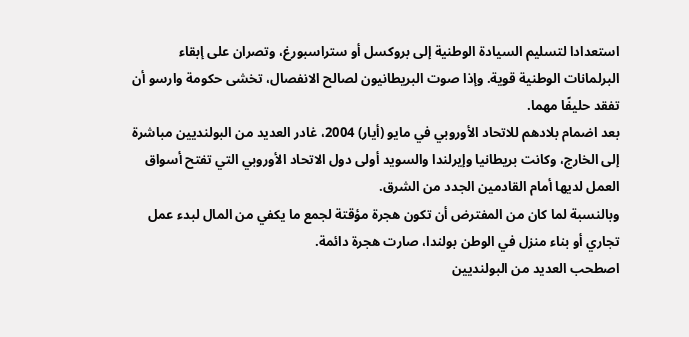استعدادا لتسليم السيادة الوطنية إلى بروكسل أو ستراسبورغ، وتصران على إبقاء البرلمانات الوطنية قوية. وإذا صوت البريطانيون لصالح الانفصال، تخشى حكومة وارسو أن تفقد حليفًا مهما.
بعد اضمام بلادهم للاتحاد الأوروبي في مايو (أيار) 2004، غادر العديد من البولنديين مباشرة إلى الخارج، وكانت بريطانيا وإيرلندا والسويد أولى دول الاتحاد الأوروبي التي تفتح أسواق العمل لديها أمام القادمين الجدد من الشرق.
وبالنسبة لما كان من المفترض أن تكون هجرة مؤقتة لجمع ما يكفي من المال لبدء عمل تجاري أو بناء منزل في الوطن بولندا، صارت هجرة دائمة.
اصطحب العديد من البولنديين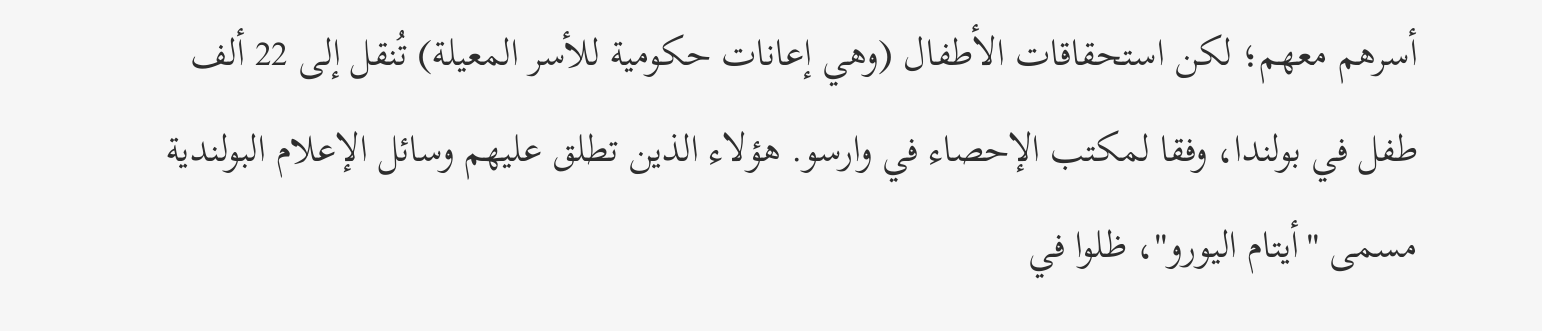أسرهم معهم؛ لكن استحقاقات الأطفال (وهي إعانات حكومية للأسر المعيلة) تُنقل إلى 22 ألف طفل في بولندا، وفقا لمكتب الإحصاء في وارسو. هؤلاء الذين تطلق عليهم وسائل الإعلام البولندية مسمى "أيتام اليورو"، ظلوا في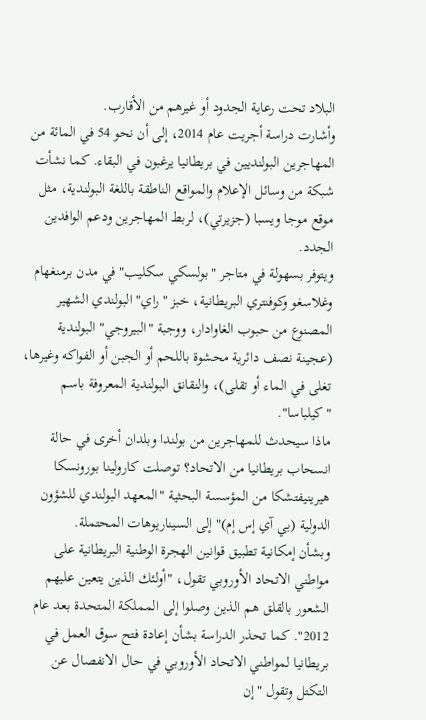البلاد تحت رعاية الجدود أو غيرهم من الأقارب.
وأشارت دراسة أجريت عام 2014، إلى أن نحو 54 في المائة من المهاجرين البولنديين في بريطانيا يرغبون في البقاء. كما نشأت شبكة من وسائل الإعلام والمواقع الناطقة باللغة البولندية، مثل موقع موجا ويسبا (جزيرتي)، لربط المهاجرين ودعم الوافدين الجدد.
ويتوفر بسهولة في متاجر "بولسكي سكليب" في مدن برمنغهام وغلاسغو وكوفنتري البريطانية، خبز "راي" البولندي الشهير المصنوع من حبوب الغاوادار، ووجبة "البيروجي" البولندية (عجينة نصف دائرية محشوة باللحم أو الجبن أو الفواكه وغيرها، تغلى في الماء أو تقلى)، والنقانق البولندية المعروفة باسم "كيلباسا".
ماذا سيحدث للمهاجرين من بولندا وبلدان أخرى في حالة انسحاب بريطانيا من الاتحاد؟ توصلت كارولينا بورونسكا هيرينيفتشكا من المؤسسة البحثية "المعهد البولندي للشؤون الدولية (بي آي إس إم)" إلى السيناريوهات المحتملة.
وبشأن إمكانية تطبيق قوانين الهجرة الوطنية البريطانية على مواطني الاتحاد الأوروبي تقول، "أولئك الذين يتعين عليهم الشعور بالقلق هم الذين وصلوا إلى المملكة المتحدة بعد عام 2012". كما تحذر الدراسة بشأن إعادة فتح سوق العمل في بريطانيا لمواطني الاتحاد الأوروبي في حال الانفصال عن التكتل وتقول "إن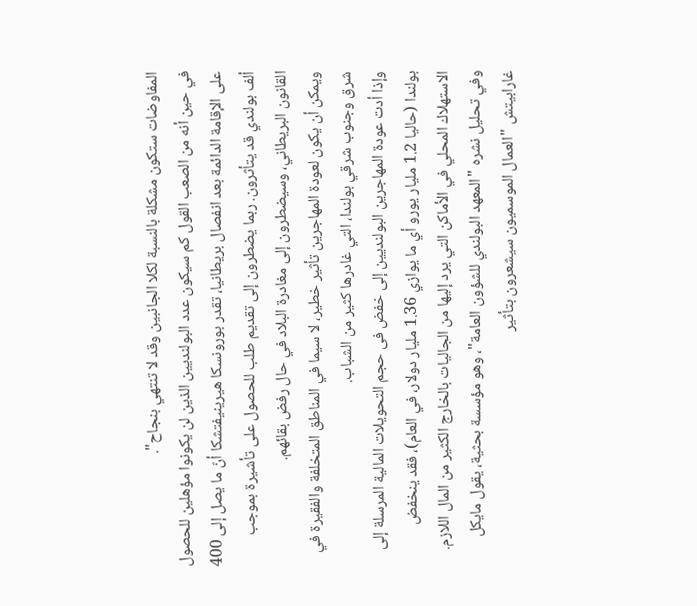المفاوضات ستكون مشكلة بالنسبة لكلا الجانبين وقد لا تنتهي بنجاح".
في حين أنه من الصعب القول كم سيكون عدد البولنديين الذين لن يكونوا مؤهلين للحصول على الإقامة الدائمة بعد انفصال بريطانيا، تقدر بورونسكا هيرينيفتشكا أنّ ما يصل إلى 400 ألف بولندي قد يتأثرون. ربما يضطرون إلى تقديم طلب للحصول على تأشيرة بموجب القانون البريطاني، وسيضطرون إلى مغادرة البلاد في حال رفض بقائهم.
ويمكن أن يكون لعودة المهاجرين تأثير خطير، لا سيما في المناطق المتخلفة والفقيرة في شرق وجنوب شرقي بولندا، التي غادرها كثير من الشباب.
وإذا أدت عودة المهاجرين البولنديين إلى خفض فى حجم التحويلات المالية المرسلة إلى بولندا (حاليا 1.2 مليار يورو أي ما يوازي 1.36 مليار دولار، في العام)، فقد ينخفض الاستهلاك المحلي في الأماكن التي يرد إليها من الجاليات بالخارج الكثير من المال اللازم.
وفي تحليل نشره "المعهد البولندي للشؤون العامة"، وهو مؤسسة بحثية، يقول مايكل غارابيتش "العمال الموسميون سيشعرون بتأثير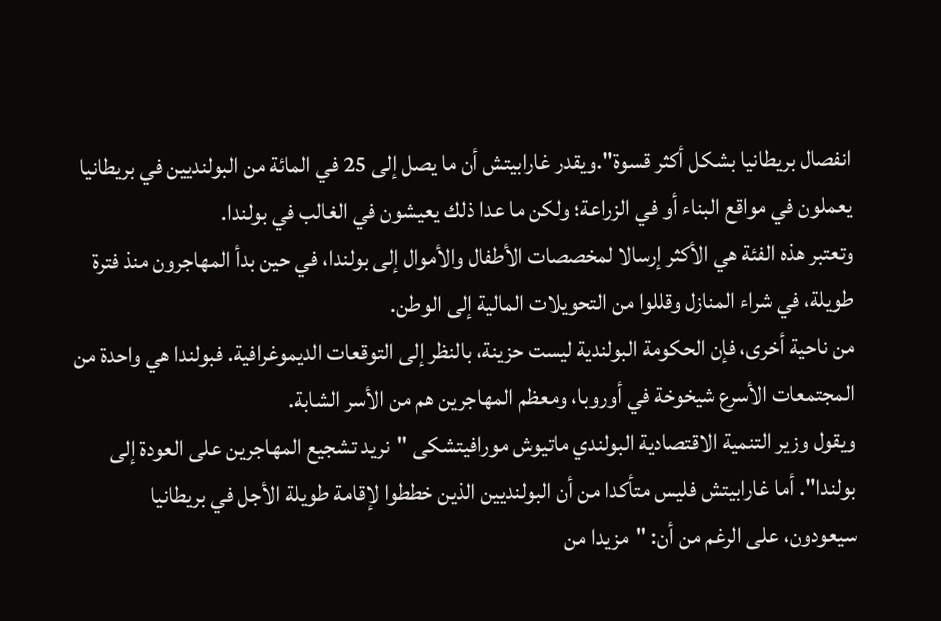انفصال بريطانيا بشكل أكثر قسوة".ويقدر غارابيتش أن ما يصل إلى 25 في المائة من البولنديين في بريطانيا
يعملون في مواقع البناء أو في الزراعة؛ ولكن ما عدا ذلك يعيشون في الغالب في بولندا.
وتعتبر هذه الفئة هي الأكثر إرسالا لمخصصات الأطفال والأموال إلى بولندا، في حين بدأ المهاجرون منذ فترة طويلة، في شراء المنازل وقللوا من التحويلات المالية إلى الوطن.
من ناحية أخرى، فإن الحكومة البولندية ليست حزينة، بالنظر إلى التوقعات الديموغرافية. فبولندا هي واحدة من المجتمعات الأسرع شيخوخة في أوروبا، ومعظم المهاجرين هم من الأسر الشابة.
ويقول وزير التنمية الاقتصادية البولندي ماتيوش مورافيتشكى "نريد تشجيع المهاجرين على العودة إلى بولندا". أما غارابيتش فليس متأكدا من أن البولنديين الذين خططوا لإقامة طويلة الأجل في بريطانيا سيعودون، على الرغم من أن: "مزيدا من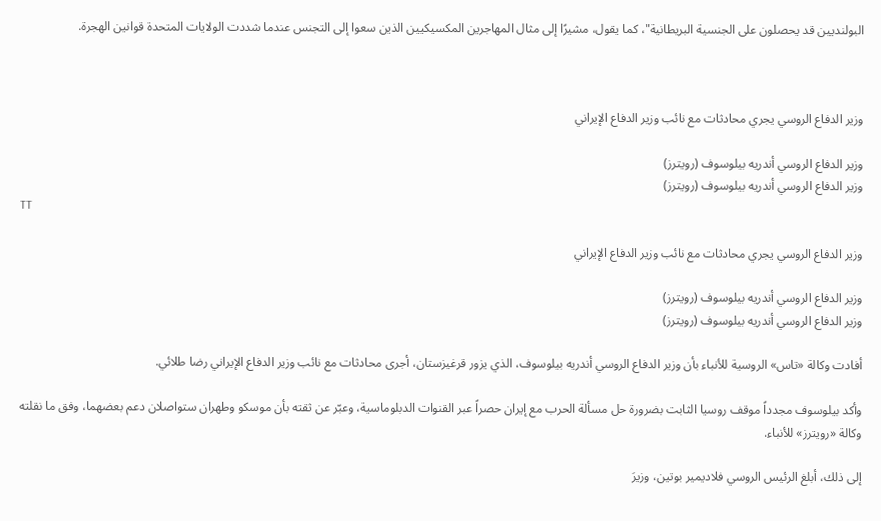البولنديين قد يحصلون على الجنسية البريطانية"، كما يقول، مشيرًا إلى مثال المهاجرين المكسيكيين الذين سعوا إلى التجنس عندما شددت الولايات المتحدة قوانين الهجرة.



وزير الدفاع الروسي يجري محادثات مع نائب وزير الدفاع الإيراني

وزير الدفاع الروسي أندريه بيلوسوف (رويترز)
وزير الدفاع الروسي أندريه بيلوسوف (رويترز)
TT

وزير الدفاع الروسي يجري محادثات مع نائب وزير الدفاع الإيراني

وزير الدفاع الروسي أندريه بيلوسوف (رويترز)
وزير الدفاع الروسي أندريه بيلوسوف (رويترز)

أفادت وكالة «تاس» الروسية للأنباء بأن وزير الدفاع الروسي أندريه بيلوسوف، الذي يزور قرغيزستان، أجرى محادثات مع نائب وزير الدفاع الإيراني رضا طلائي.

وأكد بيلوسوف مجدداً موقف روسيا الثابت بضرورة حل مسألة الحرب مع إيران حصراً عبر القنوات الدبلوماسية، وعبّر عن ثقته بأن موسكو وطهران ستواصلان دعم بعضهما، وفق ما نقلته وكالة «رويترز» للأنباء.

إلى ذلك، أبلغ الرئيس الروسي فلاديمير بوتين، وزيرَ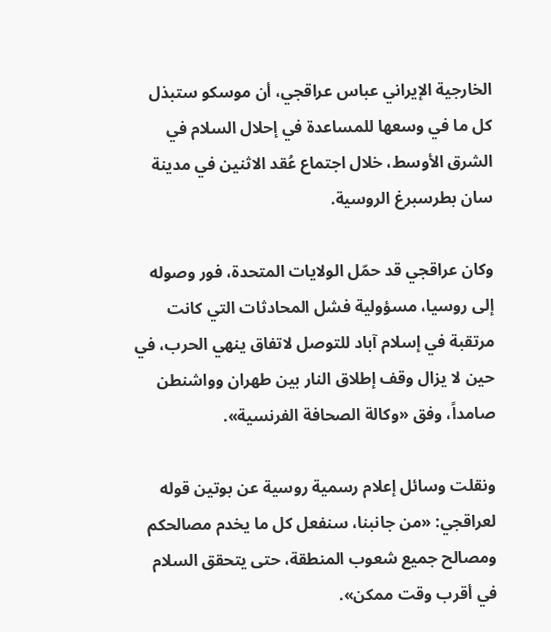الخارجية الإيراني عباس عراقجي، أن موسكو ستبذل كل ما في وسعها للمساعدة في إحلال السلام في الشرق الأوسط، خلال اجتماع عُقد الاثنين في مدينة سان بطرسبرغ الروسية.

وكان عراقجي قد حمّل الولايات المتحدة، فور وصوله إلى روسيا، مسؤولية فشل المحادثات التي كانت مرتقبة في إسلام آباد للتوصل لاتفاق ينهي الحرب، في حين لا يزال وقف إطلاق النار بين طهران وواشنطن صامداً، وفق «وكالة الصحافة الفرنسية».

ونقلت وسائل إعلام رسمية روسية عن بوتين قوله لعراقجي: «من جانبنا، سنفعل كل ما يخدم مصالحكم ومصالح جميع شعوب المنطقة، حتى يتحقق السلام في أقرب وقت ممكن».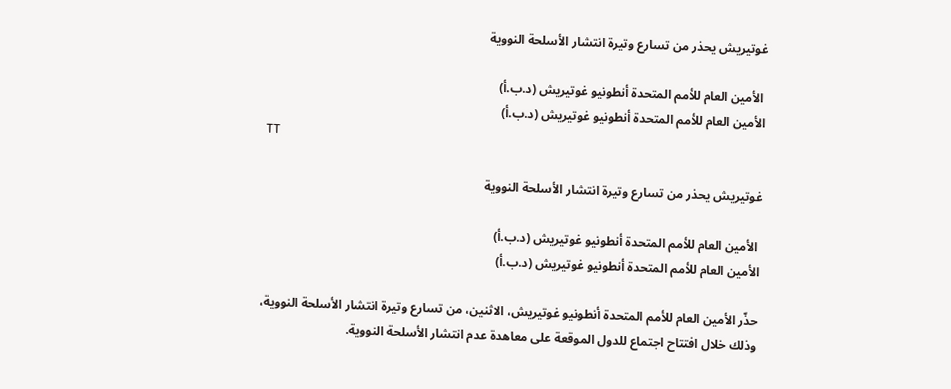غوتيريش يحذر من تسارع وتيرة انتشار الأسلحة النووية

 الأمين العام للأمم المتحدة أنطونيو غوتيريش (د.ب.أ)
الأمين العام للأمم المتحدة أنطونيو غوتيريش (د.ب.أ)
TT

غوتيريش يحذر من تسارع وتيرة انتشار الأسلحة النووية

 الأمين العام للأمم المتحدة أنطونيو غوتيريش (د.ب.أ)
الأمين العام للأمم المتحدة أنطونيو غوتيريش (د.ب.أ)

حذّر الأمين العام للأمم المتحدة أنطونيو غوتيريش، الاثنين، من تسارع وتيرة انتشار الأسلحة النووية، وذلك خلال افتتاح اجتماع للدول الموقعة على معاهدة عدم انتشار الأسلحة النووية.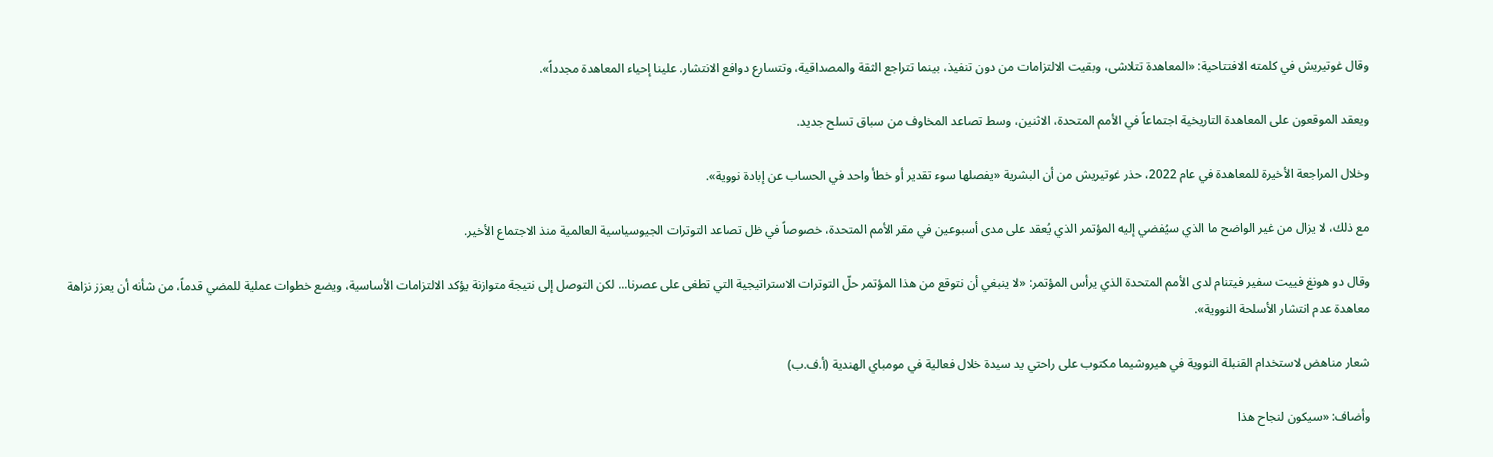وقال غوتيريش في كلمته الافتتاحية: «المعاهدة تتلاشى، وبقيت الالتزامات من دون تنفيذ، بينما تتراجع الثقة والمصداقية، وتتسارع دوافع الانتشار. علينا إحياء المعاهدة مجدداً».

ويعقد الموقعون على المعاهدة التاريخية اجتماعاً في الأمم المتحدة، الاثنين، وسط تصاعد المخاوف من سباق تسلح جديد.

وخلال المراجعة الأخيرة للمعاهدة في عام 2022، حذر غوتيريش من أن البشرية «يفصلها سوء تقدير أو خطأ واحد في الحساب عن إبادة نووية».

مع ذلك، لا يزال من غير الواضح ما الذي سيُفضي إليه المؤتمر الذي يُعقد على مدى أسبوعين في مقر الأمم المتحدة، خصوصاً في ظل تصاعد التوترات الجيوسياسية العالمية منذ الاجتماع الأخير.

وقال دو هونغ فييت سفير فيتنام لدى الأمم المتحدة الذي يرأس المؤتمر: «لا ينبغي أن نتوقع من هذا المؤتمر حلّ التوترات الاستراتيجية التي تطغى على عصرنا... لكن التوصل إلى نتيجة متوازنة يؤكد الالتزامات الأساسية، ويضع خطوات عملية للمضي قدماً، من شأنه أن يعزز نزاهة معاهدة عدم انتشار الأسلحة النووية».

شعار مناهض لاستخدام القنبلة النووية في هيروشيما مكتوب على راحتي يد سيدة خلال فعالية في مومباي الهندية (أ.ف.ب)

وأضاف: «سيكون لنجاح هذا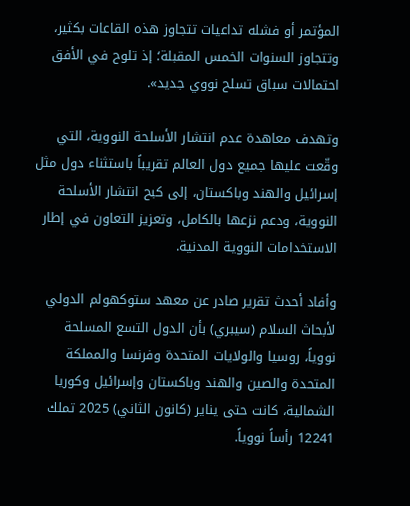المؤتمر أو فشله تداعيات تتجاوز هذه القاعات بكثير، وتتجاوز السنوات الخمس المقبلة؛ إذ تلوح في الأفق احتمالات سباق تسلح نووي جديد».

وتهدف معاهدة عدم انتشار الأسلحة النووية، التي وقّعت عليها جميع دول العالم تقريباً باستثناء دول مثل إسرائيل والهند وباكستان، إلى كبح انتشار الأسلحة النووية، ودعم نزعها بالكامل، وتعزيز التعاون في إطار الاستخدامات النووية المدنية.

وأفاد أحدث تقرير صادر عن معهد ستوكهولم الدولي لأبحاث السلام (سيبري) بأن الدول التسع المسلحة نووياً، روسيا والولايات المتحدة وفرنسا والمملكة المتحدة والصين والهند وباكستان وإسرائيل وكوريا الشمالية، كانت حتى يناير (كانون الثاني) 2025 تملك 12241 رأساً نووياً.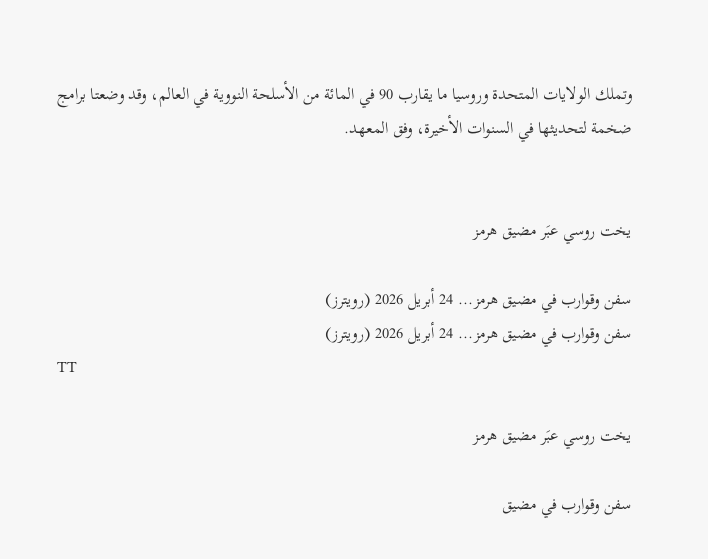وتملك الولايات المتحدة وروسيا ما يقارب 90 في المائة من الأسلحة النووية في العالم، وقد وضعتا برامج ضخمة لتحديثها في السنوات الأخيرة، وفق المعهد.


يخت روسي عبَر مضيق هرمز

سفن وقوارب في مضيق هرمز... 24 أبريل 2026 (رويترز)
سفن وقوارب في مضيق هرمز... 24 أبريل 2026 (رويترز)
TT

يخت روسي عبَر مضيق هرمز

سفن وقوارب في مضيق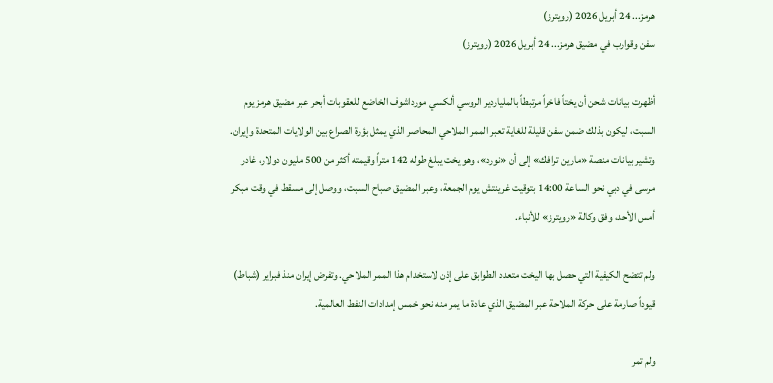هرمز... 24 أبريل 2026 (رويترز)
سفن وقوارب في مضيق هرمز... 24 أبريل 2026 (رويترز)

أظهرت بيانات شحن أن يختاً فاخراً مرتبطاً بالملياردير الروسي ألكسي مورداشوف الخاضع للعقوبات أبحر عبر مضيق هرمز يوم السبت، ليكون بذلك ضمن سفن قليلة للغاية تعبر الممر الملاحي المحاصر الذي يمثل بؤرة الصراع بين الولايات المتحدة وإيران. وتشير بيانات منصة «مارين ترافك» إلى أن «نورد»، وهو يخت يبلغ طوله 142 متراً وقيمته أكثر من 500 مليون دولار، غادر مرسى في دبي نحو الساعة 14:00 بتوقيت غرينتش يوم الجمعة، وعبر المضيق صباح السبت، ووصل إلى مسقط في وقت مبكر أمس الأحد، وفق وكالة «رويترز» للأنباء.

ولم تتضح الكيفية التي حصل بها اليخت متعدد الطوابق على إذن لاستخدام هذا الممر الملاحي. وتفرض إيران منذ فبراير (شباط) قيوداً صارمة على حركة الملاحة عبر المضيق الذي عادة ما يمر منه نحو خمس إمدادات النفط العالمية.

ولم تمر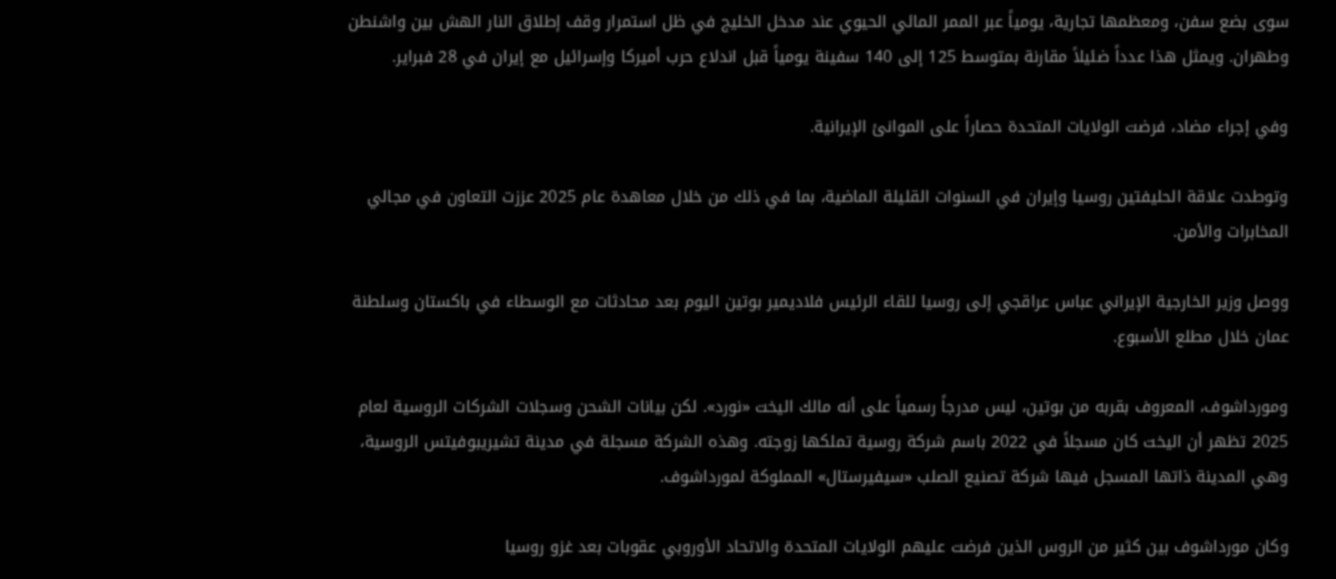سوى بضع سفن، ومعظمها تجارية، يومياً عبر الممر المائي الحيوي عند مدخل الخليج في ظل استمرار وقف إطلاق النار الهش بين واشنطن وطهران. ويمثل هذا عدداً ضئيلاً مقارنة بمتوسط 125 إلى 140 سفينة يومياً قبل اندلاع حرب أميركا وإسرائيل مع إيران في 28 فبراير.

وفي إجراء مضاد، فرضت الولايات المتحدة حصاراً على الموانئ الإيرانية.

وتوطدت علاقة الحليفتين روسيا وإيران في السنوات القليلة الماضية، بما في ذلك من خلال معاهدة عام 2025 عززت التعاون في مجالي المخابرات والأمن.

ووصل وزير الخارجية الإيراني عباس عراقجي إلى روسيا للقاء الرئيس فلاديمير بوتين اليوم بعد محادثات مع الوسطاء في باكستان وسلطنة عمان خلال مطلع الأسبوع.

ومورداشوف، المعروف بقربه من بوتين، ليس مدرجاً رسمياً على أنه مالك اليخت «نورد». لكن بيانات الشحن وسجلات الشركات الروسية لعام 2025 تظهر أن اليخت كان مسجلاً في 2022 باسم شركة روسية تملكها زوجته. وهذه الشركة مسجلة في مدينة تشيريبوفيتس الروسية، وهي المدينة ذاتها المسجل فيها شركة تصنيع الصلب «سيفيرستال» المملوكة لمورداشوف.

وكان مورداشوف بين كثير من الروس الذين فرضت عليهم الولايات المتحدة والاتحاد الأوروبي عقوبات بعد غزو روسيا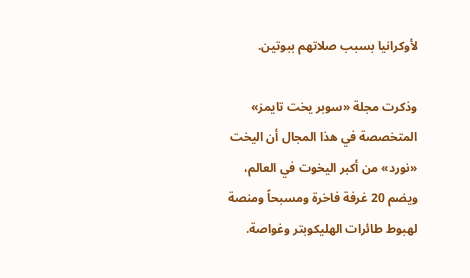لأوكرانيا بسبب صلاتهم ببوتين.

وذكرت مجلة «سوبر يخت تايمز» المتخصصة في هذا المجال أن اليخت «نورد» من أكبر اليخوت في العالم، ويضم 20 غرفة فاخرة ومسبحاً ومنصة لهبوط طائرات الهليكوبتر وغواصة.